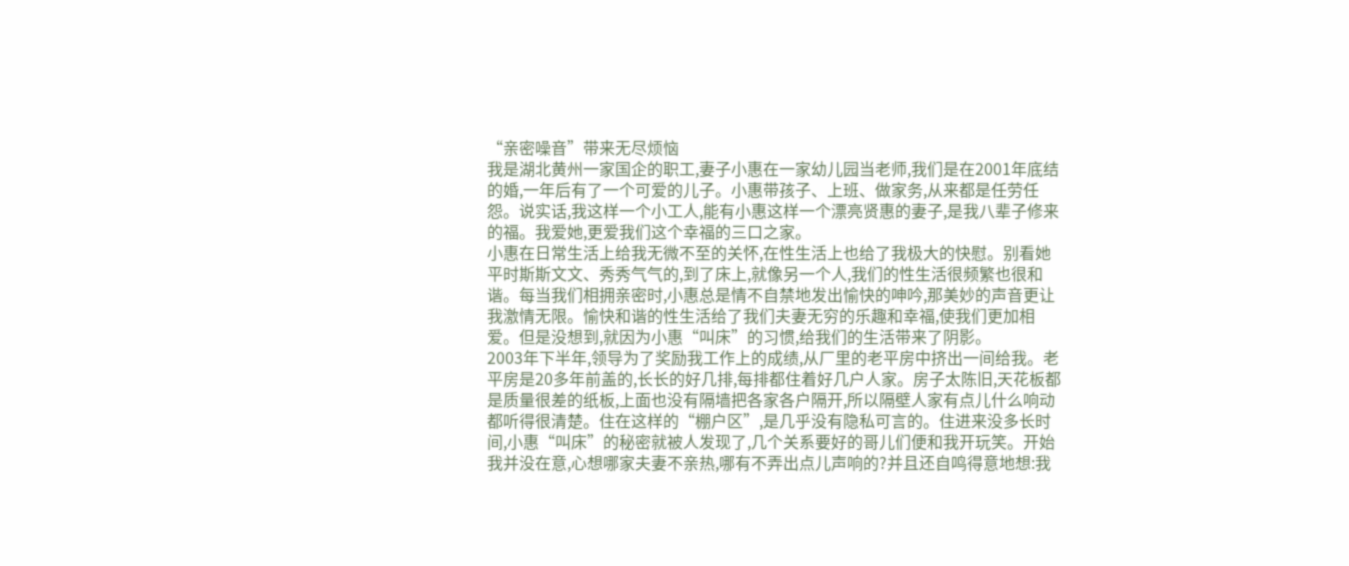“亲密噪音”带来无尽烦恼
我是湖北黄州一家国企的职工,妻子小惠在一家幼儿园当老师,我们是在2001年底结的婚,一年后有了一个可爱的儿子。小惠带孩子、上班、做家务,从来都是任劳任怨。说实话,我这样一个小工人,能有小惠这样一个漂亮贤惠的妻子,是我八辈子修来的福。我爱她,更爱我们这个幸福的三口之家。
小惠在日常生活上给我无微不至的关怀,在性生活上也给了我极大的快慰。别看她平时斯斯文文、秀秀气气的,到了床上,就像另一个人,我们的性生活很频繁也很和谐。每当我们相拥亲密时,小惠总是情不自禁地发出愉快的呻吟,那美妙的声音更让我激情无限。愉快和谐的性生活给了我们夫妻无穷的乐趣和幸福,使我们更加相爱。但是没想到,就因为小惠“叫床”的习惯,给我们的生活带来了阴影。
2003年下半年,领导为了奖励我工作上的成绩,从厂里的老平房中挤出一间给我。老平房是20多年前盖的,长长的好几排,每排都住着好几户人家。房子太陈旧,天花板都是质量很差的纸板,上面也没有隔墙把各家各户隔开,所以隔壁人家有点儿什么响动都听得很清楚。住在这样的“棚户区”,是几乎没有隐私可言的。住进来没多长时间,小惠“叫床”的秘密就被人发现了,几个关系要好的哥儿们便和我开玩笑。开始我并没在意,心想哪家夫妻不亲热,哪有不弄出点儿声响的?并且还自鸣得意地想:我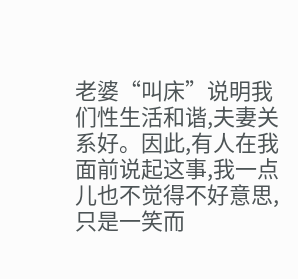老婆“叫床”说明我们性生活和谐,夫妻关系好。因此,有人在我面前说起这事,我一点儿也不觉得不好意思,只是一笑而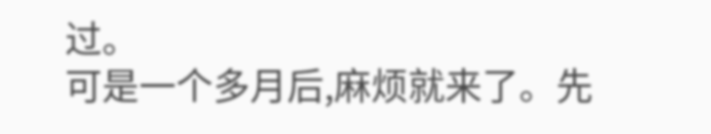过。
可是一个多月后,麻烦就来了。先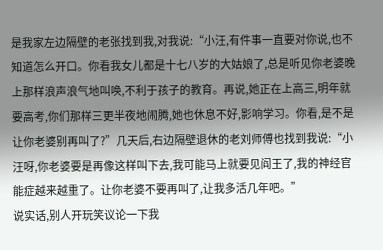是我家左边隔壁的老张找到我,对我说:“小汪,有件事一直要对你说,也不知道怎么开口。你看我女儿都是十七八岁的大姑娘了,总是听见你老婆晚上那样浪声浪气地叫唤,不利于孩子的教育。再说,她正在上高三,明年就要高考,你们那样三更半夜地闹腾,她也休息不好,影响学习。你看,是不是让你老婆别再叫了?”几天后,右边隔壁退休的老刘师傅也找到我说:“小汪呀,你老婆要是再像这样叫下去,我可能马上就要见阎王了,我的神经官能症越来越重了。让你老婆不要再叫了,让我多活几年吧。”
说实话,别人开玩笑议论一下我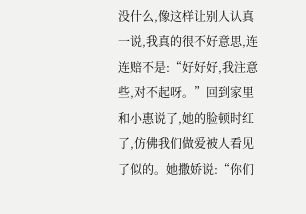没什么,像这样让别人认真一说,我真的很不好意思,连连赔不是:“好好好,我注意些,对不起呀。”回到家里和小惠说了,她的脸顿时红了,仿佛我们做爱被人看见了似的。她撒娇说:“你们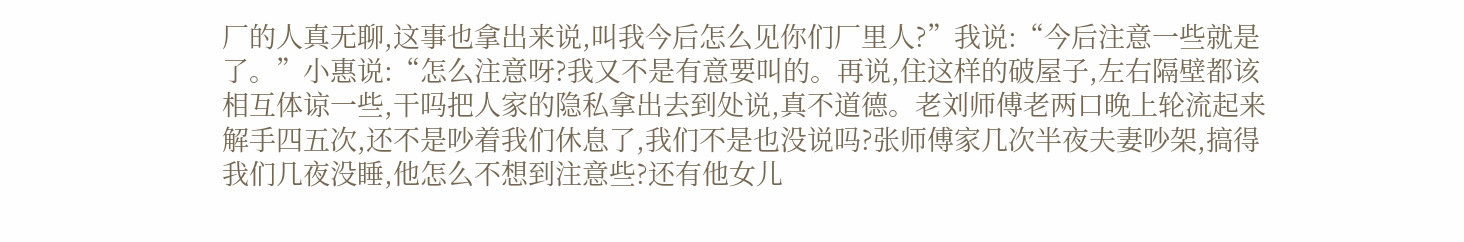厂的人真无聊,这事也拿出来说,叫我今后怎么见你们厂里人?”我说:“今后注意一些就是了。”小惠说:“怎么注意呀?我又不是有意要叫的。再说,住这样的破屋子,左右隔壁都该相互体谅一些,干吗把人家的隐私拿出去到处说,真不道德。老刘师傅老两口晚上轮流起来解手四五次,还不是吵着我们休息了,我们不是也没说吗?张师傅家几次半夜夫妻吵架,搞得我们几夜没睡,他怎么不想到注意些?还有他女儿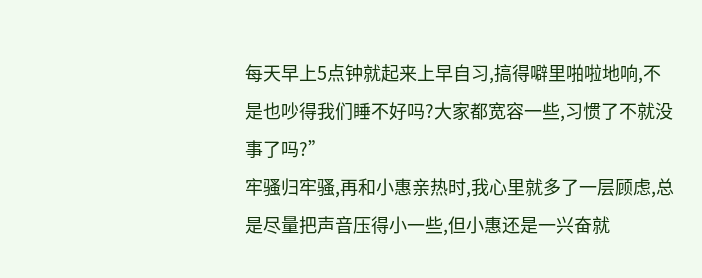每天早上5点钟就起来上早自习,搞得噼里啪啦地响,不是也吵得我们睡不好吗?大家都宽容一些,习惯了不就没事了吗?”
牢骚归牢骚,再和小惠亲热时,我心里就多了一层顾虑,总是尽量把声音压得小一些,但小惠还是一兴奋就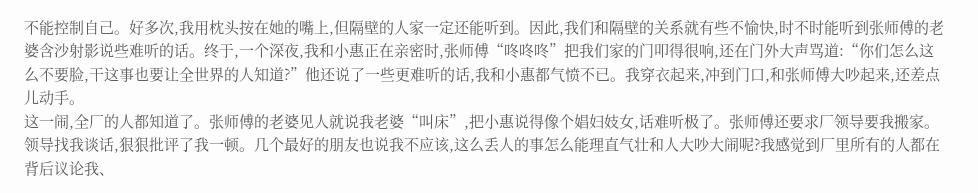不能控制自己。好多次,我用枕头按在她的嘴上,但隔壁的人家一定还能听到。因此,我们和隔壁的关系就有些不愉快,时不时能听到张师傅的老婆含沙射影说些难听的话。终于,一个深夜,我和小惠正在亲密时,张师傅“咚咚咚”把我们家的门叩得很响,还在门外大声骂道:“你们怎么这么不要脸,干这事也要让全世界的人知道?”他还说了一些更难听的话,我和小惠都气愤不已。我穿衣起来,冲到门口,和张师傅大吵起来,还差点儿动手。
这一闹,全厂的人都知道了。张师傅的老婆见人就说我老婆“叫床”,把小惠说得像个娼妇妓女,话难听极了。张师傅还要求厂领导要我搬家。领导找我谈话,狠狠批评了我一顿。几个最好的朋友也说我不应该,这么丢人的事怎么能理直气壮和人大吵大闹呢?我感觉到厂里所有的人都在背后议论我、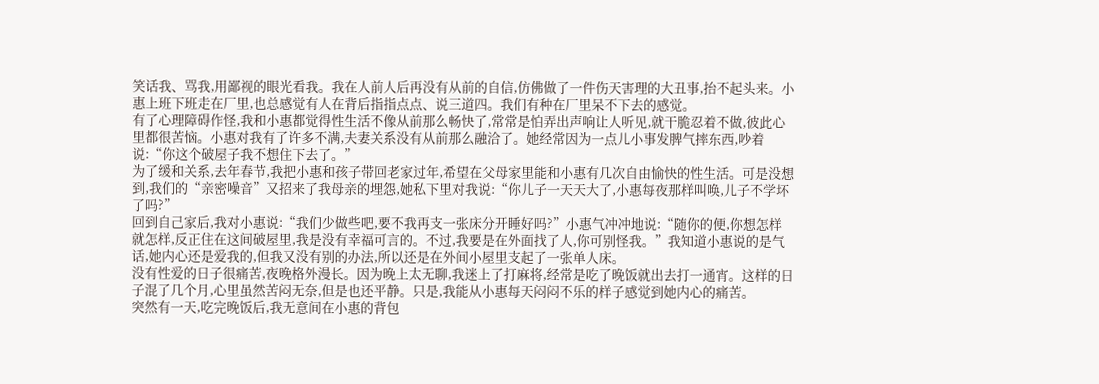笑话我、骂我,用鄙视的眼光看我。我在人前人后再没有从前的自信,仿佛做了一件伤天害理的大丑事,抬不起头来。小惠上班下班走在厂里,也总感觉有人在背后指指点点、说三道四。我们有种在厂里呆不下去的感觉。
有了心理障碍作怪,我和小惠都觉得性生活不像从前那么畅快了,常常是怕弄出声响让人听见,就干脆忍着不做,彼此心里都很苦恼。小惠对我有了许多不满,夫妻关系没有从前那么融洽了。她经常因为一点儿小事发脾气摔东西,吵着说:“你这个破屋子我不想住下去了。”
为了缓和关系,去年春节,我把小惠和孩子带回老家过年,希望在父母家里能和小惠有几次自由愉快的性生活。可是没想到,我们的“亲密噪音”又招来了我母亲的埋怨,她私下里对我说:“你儿子一天天大了,小惠每夜那样叫唤,儿子不学坏了吗?”
回到自己家后,我对小惠说:“我们少做些吧,要不我再支一张床分开睡好吗?”小惠气冲冲地说:“随你的便,你想怎样就怎样,反正住在这间破屋里,我是没有幸福可言的。不过,我要是在外面找了人,你可别怪我。”我知道小惠说的是气话,她内心还是爱我的,但我又没有别的办法,所以还是在外间小屋里支起了一张单人床。
没有性爱的日子很痛苦,夜晚格外漫长。因为晚上太无聊,我迷上了打麻将,经常是吃了晚饭就出去打一通宵。这样的日子混了几个月,心里虽然苦闷无奈,但是也还平静。只是,我能从小惠每天闷闷不乐的样子感觉到她内心的痛苦。
突然有一天,吃完晚饭后,我无意间在小惠的背包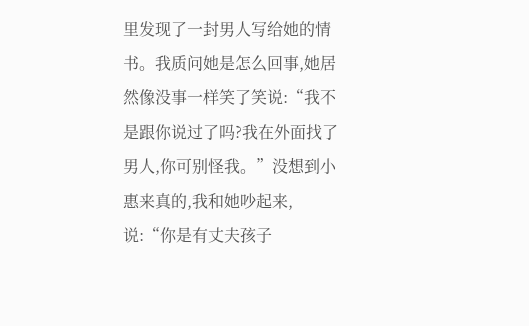里发现了一封男人写给她的情书。我质问她是怎么回事,她居然像没事一样笑了笑说:“我不是跟你说过了吗?我在外面找了男人,你可别怪我。”没想到小惠来真的,我和她吵起来,说:“你是有丈夫孩子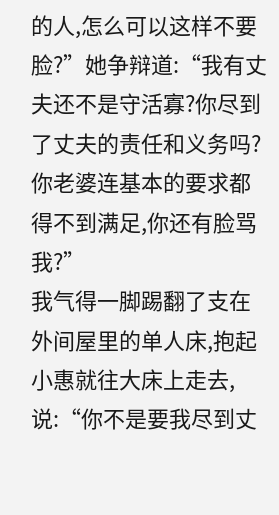的人,怎么可以这样不要脸?”她争辩道:“我有丈夫还不是守活寡?你尽到了丈夫的责任和义务吗?你老婆连基本的要求都得不到满足,你还有脸骂我?”
我气得一脚踢翻了支在外间屋里的单人床,抱起小惠就往大床上走去,说:“你不是要我尽到丈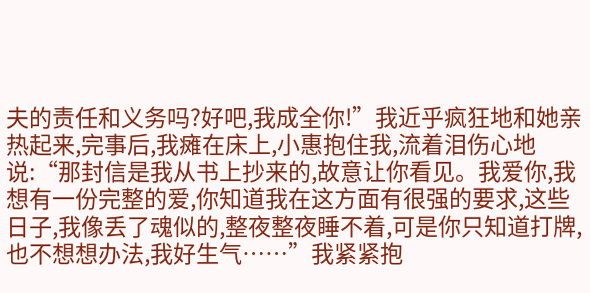夫的责任和义务吗?好吧,我成全你!”我近乎疯狂地和她亲热起来,完事后,我瘫在床上,小惠抱住我,流着泪伤心地说:“那封信是我从书上抄来的,故意让你看见。我爱你,我想有一份完整的爱,你知道我在这方面有很强的要求,这些日子,我像丢了魂似的,整夜整夜睡不着,可是你只知道打牌,也不想想办法,我好生气……”我紧紧抱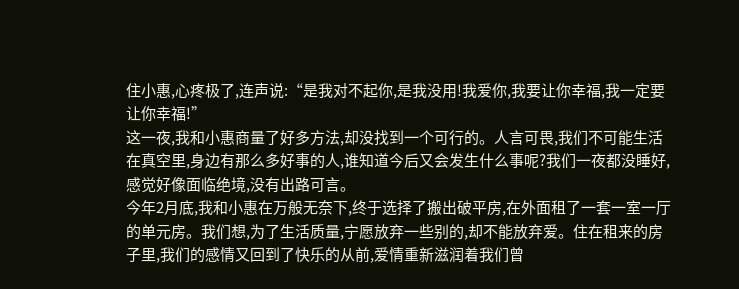住小惠,心疼极了,连声说:“是我对不起你,是我没用!我爱你,我要让你幸福,我一定要让你幸福!”
这一夜,我和小惠商量了好多方法,却没找到一个可行的。人言可畏,我们不可能生活在真空里,身边有那么多好事的人,谁知道今后又会发生什么事呢?我们一夜都没睡好,感觉好像面临绝境,没有出路可言。
今年2月底,我和小惠在万般无奈下,终于选择了搬出破平房,在外面租了一套一室一厅的单元房。我们想,为了生活质量,宁愿放弃一些别的,却不能放弃爱。住在租来的房子里,我们的感情又回到了快乐的从前,爱情重新滋润着我们曾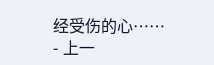经受伤的心……
- 上一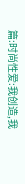篇:时尚性爱:我创造,我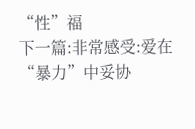“性”福
下一篇:非常感受:爱在“暴力”中妥协